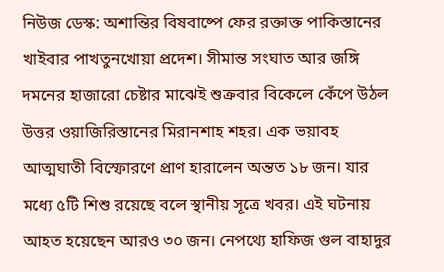নিউজ ডেস্ক: অশান্তির বিষবাষ্পে ফের রক্তাক্ত পাকিস্তানের খাইবার পাখতুনখোয়া প্রদেশ। সীমান্ত সংঘাত আর জঙ্গি দমনের হাজারো চেষ্টার মাঝেই শুক্রবার বিকেলে কেঁপে উঠল উত্তর ওয়াজিরিস্তানের মিরানশাহ শহর। এক ভয়াবহ আত্মঘাতী বিস্ফোরণে প্রাণ হারালেন অন্তত ১৮ জন। যার মধ্যে ৫টি শিশু রয়েছে বলে স্থানীয় সূত্রে খবর। এই ঘটনায় আহত হয়েছেন আরও ৩০ জন। নেপথ্যে হাফিজ গুল বাহাদুর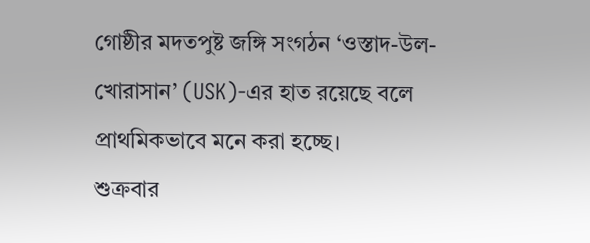গোষ্ঠীর মদতপুষ্ট জঙ্গি সংগঠন ‘ওস্তাদ-উল-খোরাসান’ (USK)-এর হাত রয়েছে বলে প্রাথমিকভাবে মনে করা হচ্ছে।
শুক্রবার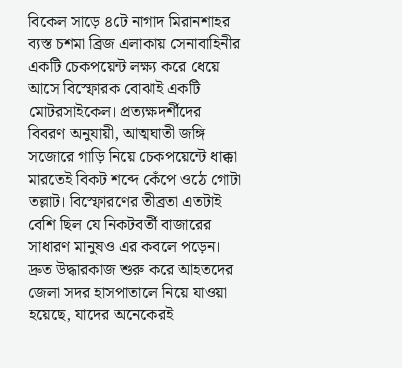বিকেল সাড়ে ৪টে নাগাদ মিরানশাহর ব্যস্ত চশমা ব্রিজ এলাকায় সেনাবাহিনীর একটি চেকপয়েন্ট লক্ষ্য করে ধেয়ে আসে বিস্ফোরক বোঝাই একটি মোটরসাইকেল। প্রত্যক্ষদর্শীদের বিবরণ অনুযায়ী, আত্মঘাতী জঙ্গি সজোরে গাড়ি নিয়ে চেকপয়েন্টে ধাক্কা মারতেই বিকট শব্দে কেঁপে ওঠে গোটা তল্লাট। বিস্ফোরণের তীব্রতা এতটাই বেশি ছিল যে নিকটবর্তী বাজারের সাধারণ মানুষও এর কবলে পড়েন। দ্রুত উদ্ধারকাজ শুরু করে আহতদের জেলা সদর হাসপাতালে নিয়ে যাওয়া হয়েছে, যাদের অনেকেরই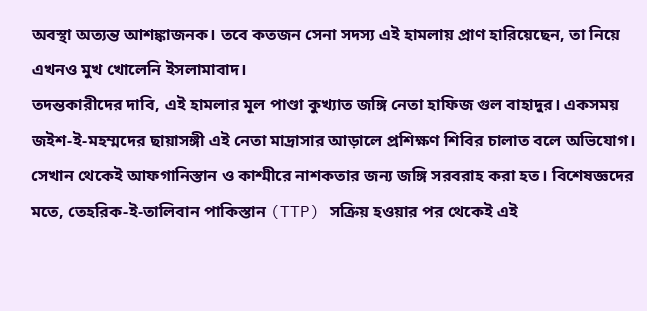অবস্থা অত্যন্ত আশঙ্কাজনক। তবে কতজন সেনা সদস্য এই হামলায় প্রাণ হারিয়েছেন, তা নিয়ে এখনও মুখ খোলেনি ইসলামাবাদ।
তদন্তকারীদের দাবি, এই হামলার মূল পাণ্ডা কুখ্যাত জঙ্গি নেতা হাফিজ গুল বাহাদুর। একসময় জইশ-ই-মহম্মদের ছায়াসঙ্গী এই নেতা মাদ্রাসার আড়ালে প্রশিক্ষণ শিবির চালাত বলে অভিযোগ। সেখান থেকেই আফগানিস্তান ও কাশ্মীরে নাশকতার জন্য জঙ্গি সরবরাহ করা হত। বিশেষজ্ঞদের মতে, তেহরিক-ই-তালিবান পাকিস্তান (TTP) সক্রিয় হওয়ার পর থেকেই এই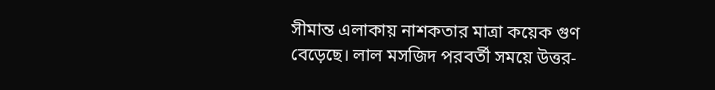সীমান্ত এলাকায় নাশকতার মাত্রা কয়েক গুণ বেড়েছে। লাল মসজিদ পরবর্তী সময়ে উত্তর-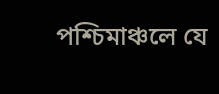পশ্চিমাঞ্চলে যে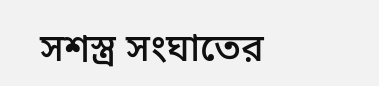সশস্ত্র সংঘাতের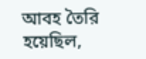আবহ তৈরি হয়েছিল,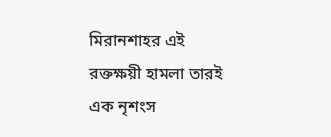মিরানশাহর এই রক্তক্ষয়ী হামলা তারই এক নৃশংস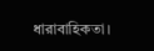ধারাবাহিকতা।